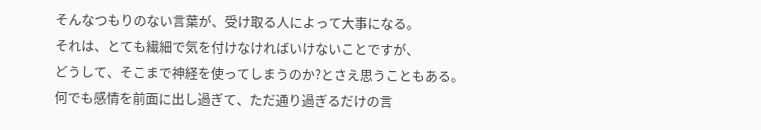そんなつもりのない言葉が、受け取る人によって大事になる。
それは、とても繊細で気を付けなければいけないことですが、
どうして、そこまで神経を使ってしまうのか?とさえ思うこともある。
何でも感情を前面に出し過ぎて、ただ通り過ぎるだけの言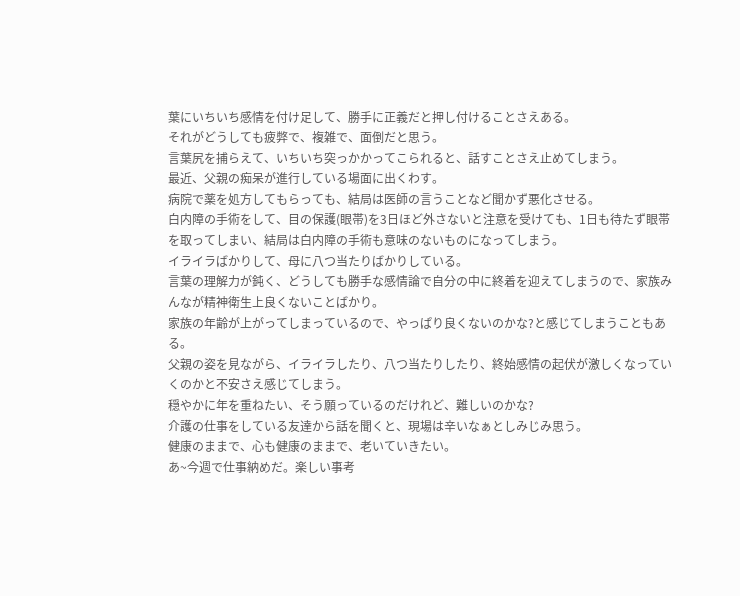葉にいちいち感情を付け足して、勝手に正義だと押し付けることさえある。
それがどうしても疲弊で、複雑で、面倒だと思う。
言葉尻を捕らえて、いちいち突っかかってこられると、話すことさえ止めてしまう。
最近、父親の痴呆が進行している場面に出くわす。
病院で薬を処方してもらっても、結局は医師の言うことなど聞かず悪化させる。
白内障の手術をして、目の保護(眼帯)を3日ほど外さないと注意を受けても、1日も待たず眼帯を取ってしまい、結局は白内障の手術も意味のないものになってしまう。
イライラばかりして、母に八つ当たりばかりしている。
言葉の理解力が鈍く、どうしても勝手な感情論で自分の中に終着を迎えてしまうので、家族みんなが精神衛生上良くないことばかり。
家族の年齢が上がってしまっているので、やっぱり良くないのかな?と感じてしまうこともある。
父親の姿を見ながら、イライラしたり、八つ当たりしたり、終始感情の起伏が激しくなっていくのかと不安さえ感じてしまう。
穏やかに年を重ねたい、そう願っているのだけれど、難しいのかな?
介護の仕事をしている友達から話を聞くと、現場は辛いなぁとしみじみ思う。
健康のままで、心も健康のままで、老いていきたい。
あ~今週で仕事納めだ。楽しい事考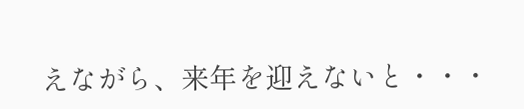えながら、来年を迎えないと・・・